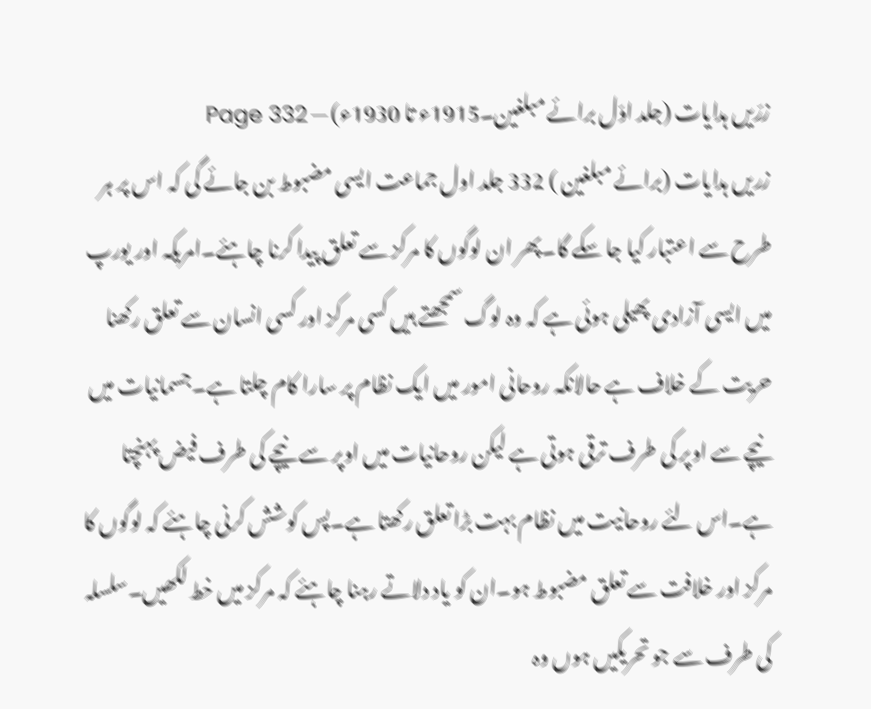زرّیں ہدایات (جلد اوّل برائے مبلغین۔1915ء تا 1930ء) — Page 332
زریں ہدایات (برائے مبلغین ) 332 جلد اول جماعت ایسی مضبوط بن جائے گی کہ اس پر ہر طرح سے اعتبار کیا جا سکے گا۔پھر ان لوگوں کا مرکز سے تعلق پیدا کرنا چاہئے۔امریکہ اور یورپ میں ایسی آزادی پھیلی ہوئی ہے کہ وہ لوگ سمجھتے ہیں کسی مرکز اور کسی انسان سے تعلق رکھنا حریت کے خلاف ہے حالانکہ روحانی امور میں ایک نظام پر سارا کام چلتا ہے۔جسمانیات میں نیچے سے اوپر کی طرف ترقی ہوتی ہے لیکن روحانیات میں اوپر سے نیچے کی طرف فیض پہنچتا ہے۔اس لئے روحانیت میں نظام بہت بڑا تعلق رکھتا ہے۔پس کوشش کرنی چاہئے کہ لوگوں کا مرکز اور خلافت سے تعلق مضبوط ہو۔ان کو یاد دلاتے رہنا چاہئے کہ مرکز میں خط لکھیں۔سلسلہ کی طرف سے جو تحریکیں ہوں وہ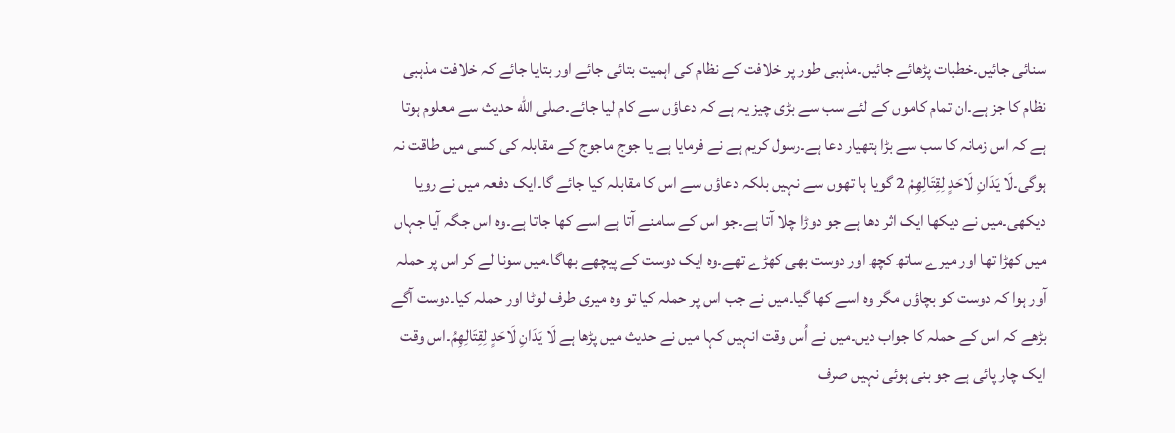سنائی جائیں۔خطبات پڑھائے جائیں۔مذہبی طور پر خلافت کے نظام کی اہمیت بتائی جائے اور بتایا جائے کہ خلافت مذہبی نظام کا جز ہے۔ان تمام کاموں کے لئے سب سے بڑی چیز یہ ہے کہ دعاؤں سے کام لیا جائے۔صلى الله حدیث سے معلوم ہوتا ہے کہ اس زمانہ کا سب سے بڑا ہتھیار دعا ہے۔رسول کریم ہے نے فرمایا ہے یا جوج ماجوج کے مقابلہ کی کسی میں طاقت نہ ہوگی۔لَا يَدَانِ لَاحَدٍ لِقِتَالِهِمْ 2 گویا ہا تھوں سے نہیں بلکہ دعاؤں سے اس کا مقابلہ کیا جائے گا۔ایک دفعہ میں نے رویا دیکھی۔میں نے دیکھا ایک اثر دھا ہے جو دوڑا چلا آتا ہے۔جو اس کے سامنے آتا ہے اسے کھا جاتا ہے۔وہ اس جگہ آیا جہاں میں کھڑا تھا اور میرے ساتھ کچھ اور دوست بھی کھڑے تھے۔وہ ایک دوست کے پیچھے بھاگا۔میں سونا لے کر اس پر حملہ آور ہوا کہ دوست کو بچاؤں مگر وہ اسے کھا گیا۔میں نے جب اس پر حملہ کیا تو وہ میری طرف لوٹا اور حملہ کیا۔دوست آگے بڑھے کہ اس کے حملہ کا جواب دیں۔میں نے اُس وقت انہیں کہا میں نے حدیث میں پڑھا ہے لَا يَدَانِ لَاحَدٍ لِقِتَالِهِمُ۔اس وقت ایک چار پائی ہے جو بنی ہوئی نہیں صرف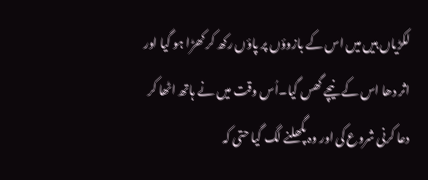لکڑیاں ہیں میں اس کے بازوؤں پر پاؤں رکھ کر کھڑا ہو گیا اور اثر دھا اس کے نیچے گھس گیا۔اُس وقت میں نے ہاتھ اٹھا کر دعا کرنی شروع کی اور وہ پگھلنے لگ گیا حتی کہ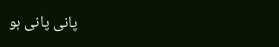پانی پانی ہو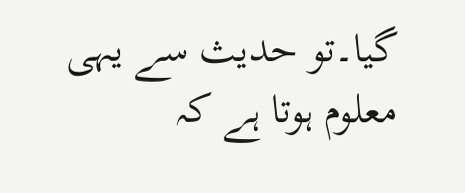گیا۔تو حدیث سے یہی معلوم ہوتا ہے کہ